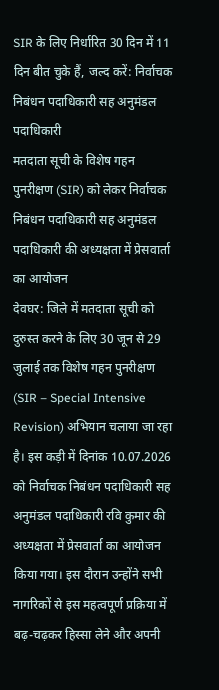SIR के लिए निर्धारित 30 दिन में 11 दिन बीत चुके हैं, जल्द करें: निर्वाचक निबंधन पदाधिकारी सह अनुमंडल पदाधिकारी
मतदाता सूची के विशेष गहन पुनरीक्षण (SIR) को लेकर निर्वाचक निबंधन पदाधिकारी सह अनुमंडल पदाधिकारी की अध्यक्षता में प्रेसवार्ता का आयोजन
देवघर: जिले में मतदाता सूची को दुरुस्त करने के लिए 30 जून से 29 जुलाई तक विशेष गहन पुनरीक्षण (SIR – Special Intensive Revision) अभियान चलाया जा रहा है। इस कड़ी में दिनांक 10.07.2026 को निर्वाचक निबंधन पदाधिकारी सह अनुमंडल पदाधिकारी रवि कुमार की अध्यक्षता में प्रेसवार्ता का आयोजन किया गया। इस दौरान उन्होंने सभी नागरिकों से इस महत्वपूर्ण प्रक्रिया में बढ़-चढ़कर हिस्सा लेने और अपनी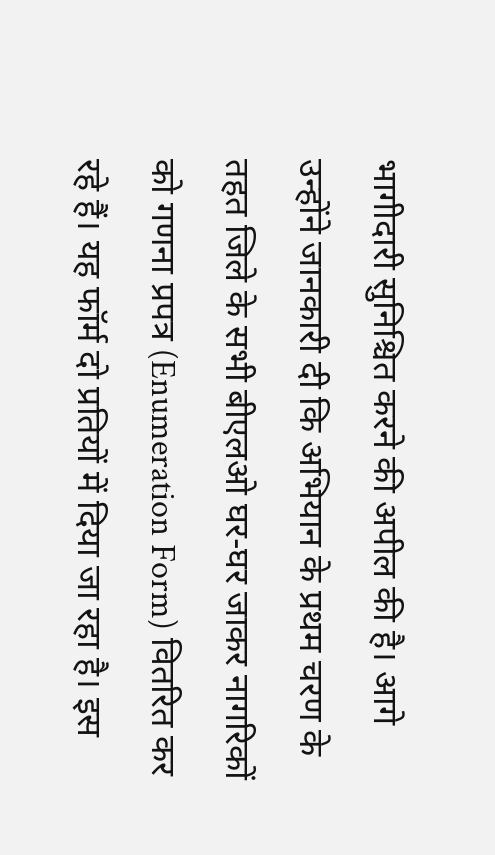भागीदारी सुनिश्चित करने की अपील की है। आगे उन्होंने जानकारी दी कि अभियान के प्रथम चरण के तहत जिले के सभी बीएलओ घर-घर जाकर नागरिकों को गणना प्रपत्र (Enumeration Form) वितरित कर रहे हैं। यह फॉर्म दो प्रतियों में दिया जा रहा है। इस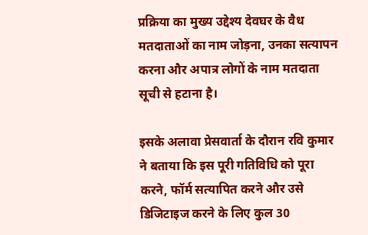प्रक्रिया का मुख्य उद्देश्य देवघर के वैध मतदाताओं का नाम जोड़ना, उनका सत्यापन करना और अपात्र लोगों के नाम मतदाता सूची से हटाना है।

इसके अलावा प्रेसवार्ता के दौरान रवि कुमार ने बताया कि इस पूरी गतिविधि को पूरा करने, फॉर्म सत्यापित करने और उसे डिजिटाइज करने के लिए कुल 30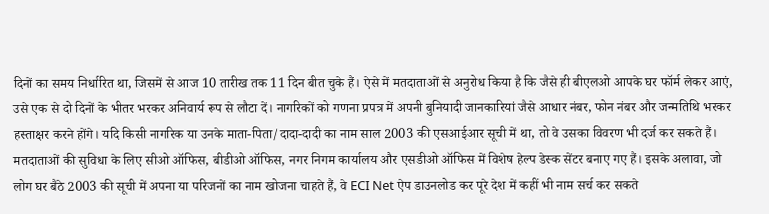दिनों का समय निर्धारित था, जिसमें से आज 10 तारीख तक 11 दिन बीत चुके हैं। ऐसे में मतदाताओं से अनुरोध किया है कि जैसे ही बीएलओ आपके घर फॉर्म लेकर आएं, उसे एक से दो दिनों के भीतर भरकर अनिवार्य रूप से लौटा दें। नागरिकों को गणना प्रपत्र में अपनी बुनियादी जानकारियां जैसे आधार नंबर, फोन नंबर और जन्मतिथि भरकर हस्ताक्षर करने होंगे। यदि किसी नागरिक या उनके माता-पिता/दादा-दादी का नाम साल 2003 की एसआईआर सूची में था, तो वे उसका विवरण भी दर्ज कर सकते हैं। मतदाताओं की सुविधा के लिए सीओ ऑफिस, बीडीओ ऑफिस, नगर निगम कार्यालय और एसडीओ ऑफिस में विशेष हेल्प डेस्क सेंटर बनाए गए हैं। इसके अलावा, जो लोग घर बैठे 2003 की सूची में अपना या परिजनों का नाम खोजना चाहते हैं, वे ECI Net ऐप डाउनलोड कर पूरे देश में कहीं भी नाम सर्च कर सकते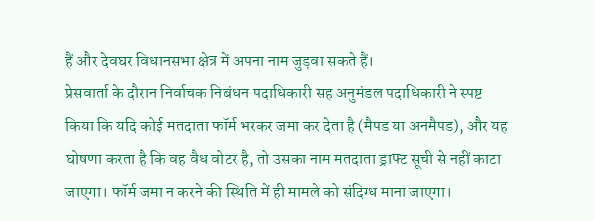हैं और देवघर विधानसभा क्षेत्र में अपना नाम जुड़वा सकते हैं।
प्रेसवार्ता के दौरान निर्वाचक निबंधन पदाधिकारी सह अनुमंडल पदाधिकारी ने स्पष्ट किया कि यदि कोई मतदाता फॉर्म भरकर जमा कर देता है (मैपड या अनमैपड), और यह घोषणा करता है कि वह वैध वोटर है, तो उसका नाम मतदाता ड्राफ्ट सूची से नहीं काटा जाएगा। फॉर्म जमा न करने की स्थिति में ही मामले को संदिग्ध माना जाएगा।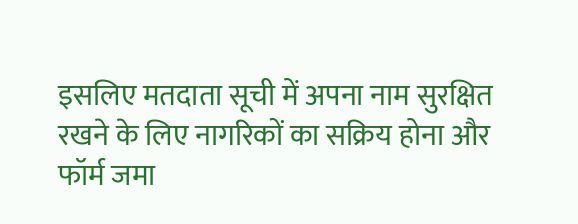इसलिए मतदाता सूची में अपना नाम सुरक्षित रखने के लिए नागरिकों का सक्रिय होना और फॉर्म जमा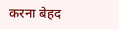करना बेहद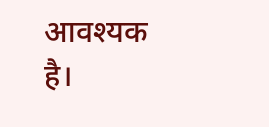आवश्यक है।